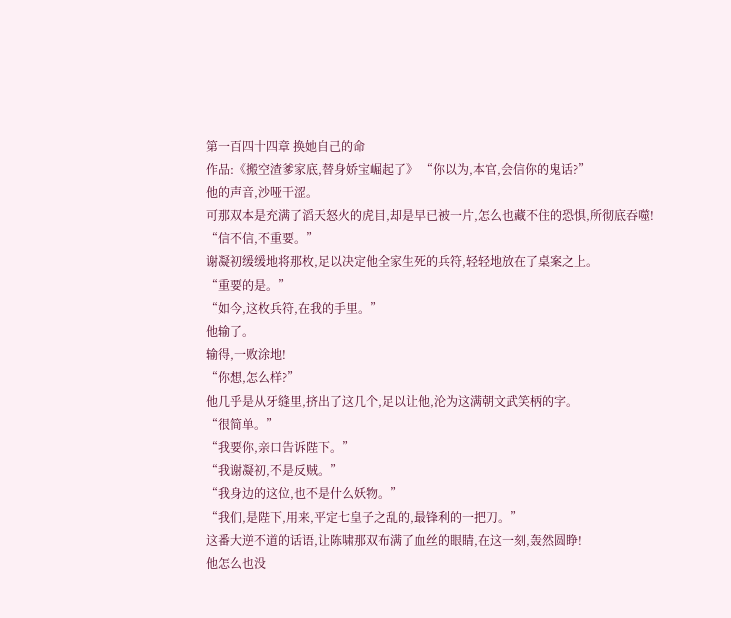第一百四十四章 换她自己的命
作品:《搬空渣爹家底,替身娇宝崛起了》 “你以为,本官,会信你的鬼话?”
他的声音,沙哑干涩。
可那双本是充满了滔天怒火的虎目,却是早已被一片,怎么也藏不住的恐惧,所彻底吞噬!
“信不信,不重要。”
谢凝初缓缓地将那枚,足以决定他全家生死的兵符,轻轻地放在了桌案之上。
“重要的是。”
“如今,这枚兵符,在我的手里。”
他输了。
输得,一败涂地!
“你想,怎么样?”
他几乎是从牙缝里,挤出了这几个,足以让他,沦为这满朝文武笑柄的字。
“很简单。”
“我要你,亲口告诉陛下。”
“我谢凝初,不是反贼。”
“我身边的这位,也不是什么妖物。”
“我们,是陛下,用来,平定七皇子之乱的,最锋利的一把刀。”
这番大逆不道的话语,让陈啸那双布满了血丝的眼睛,在这一刻,轰然圆睁!
他怎么也没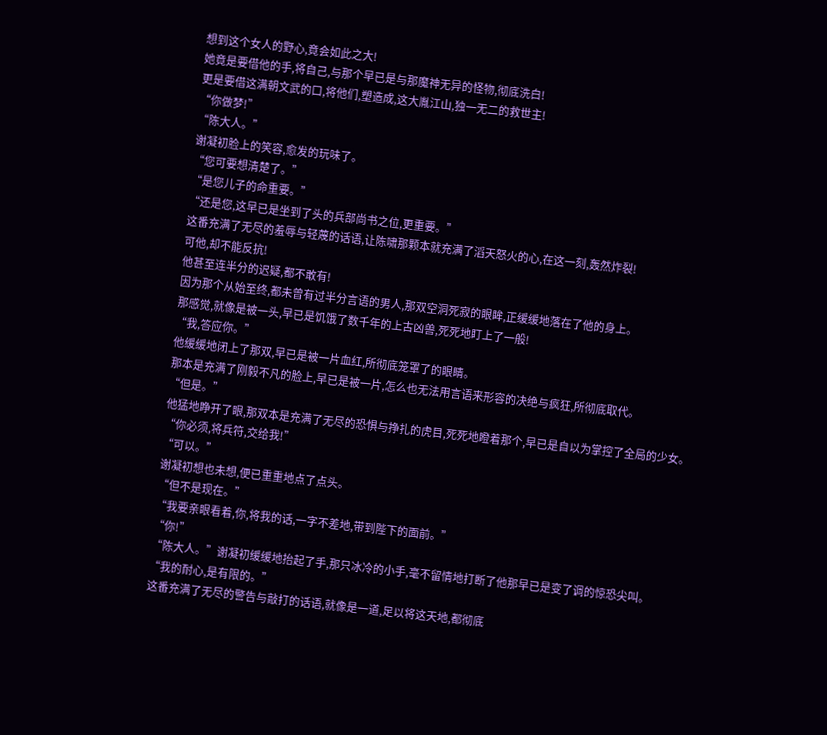想到这个女人的野心,竟会如此之大!
她竟是要借他的手,将自己,与那个早已是与那魔神无异的怪物,彻底洗白!
更是要借这满朝文武的口,将他们,塑造成,这大胤江山,独一无二的救世主!
“你做梦!”
“陈大人。”
谢凝初脸上的笑容,愈发的玩味了。
“您可要想清楚了。”
“是您儿子的命重要。”
“还是您,这早已是坐到了头的兵部尚书之位,更重要。”
这番充满了无尽的羞辱与轻蔑的话语,让陈啸那颗本就充满了滔天怒火的心,在这一刻,轰然炸裂!
可他,却不能反抗!
他甚至连半分的迟疑,都不敢有!
因为那个从始至终,都未曾有过半分言语的男人,那双空洞死寂的眼眸,正缓缓地落在了他的身上。
那感觉,就像是被一头,早已是饥饿了数千年的上古凶兽,死死地盯上了一般!
“我,答应你。”
他缓缓地闭上了那双,早已是被一片血红,所彻底笼罩了的眼睛。
那本是充满了刚毅不凡的脸上,早已是被一片,怎么也无法用言语来形容的决绝与疯狂,所彻底取代。
“但是。”
他猛地睁开了眼,那双本是充满了无尽的恐惧与挣扎的虎目,死死地瞪着那个,早已是自以为掌控了全局的少女。
“你必须,将兵符,交给我!”
“可以。”
谢凝初想也未想,便已重重地点了点头。
“但不是现在。”
“我要亲眼看着,你,将我的话,一字不差地,带到陛下的面前。”
“你!”
“陈大人。”谢凝初缓缓地抬起了手,那只冰冷的小手,毫不留情地打断了他那早已是变了调的惊恐尖叫。
“我的耐心,是有限的。”
这番充满了无尽的警告与敲打的话语,就像是一道,足以将这天地,都彻底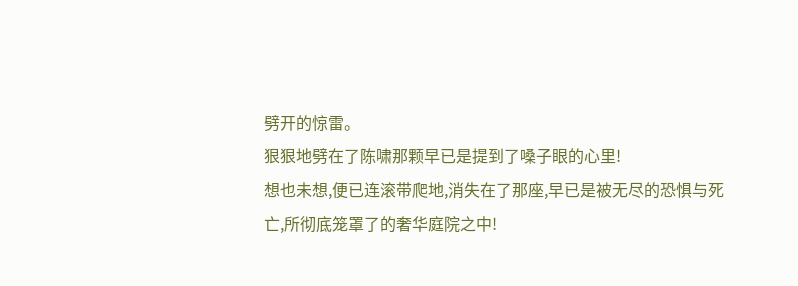劈开的惊雷。
狠狠地劈在了陈啸那颗早已是提到了嗓子眼的心里!
想也未想,便已连滚带爬地,消失在了那座,早已是被无尽的恐惧与死亡,所彻底笼罩了的奢华庭院之中!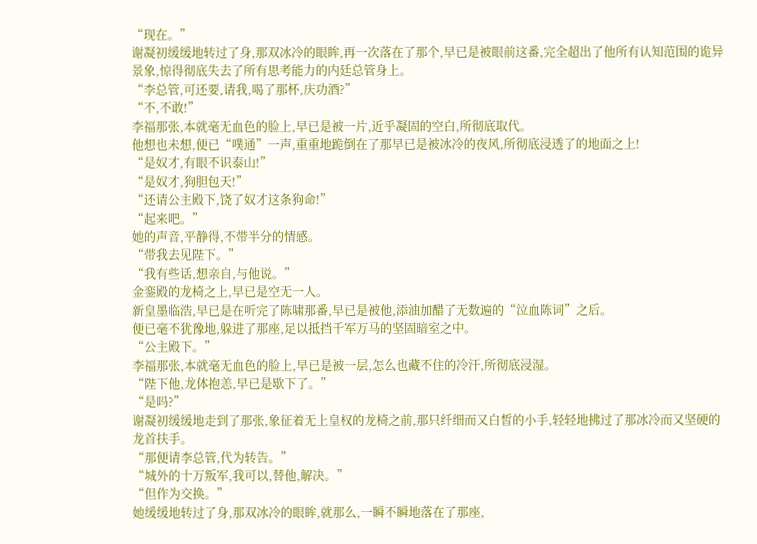“现在。”
谢凝初缓缓地转过了身,那双冰冷的眼眸,再一次落在了那个,早已是被眼前这番,完全超出了他所有认知范围的诡异景象,惊得彻底失去了所有思考能力的内廷总管身上。
“李总管,可还要,请我,喝了那杯,庆功酒?”
“不,不敢!”
李福那张,本就毫无血色的脸上,早已是被一片,近乎凝固的空白,所彻底取代。
他想也未想,便已“噗通”一声,重重地跪倒在了那早已是被冰冷的夜风,所彻底浸透了的地面之上!
“是奴才,有眼不识泰山!”
“是奴才,狗胆包天!”
“还请公主殿下,饶了奴才这条狗命!”
“起来吧。”
她的声音,平静得,不带半分的情感。
“带我去见陛下。”
“我有些话,想亲自,与他说。”
金銮殿的龙椅之上,早已是空无一人。
新皇墨临浩,早已是在听完了陈啸那番,早已是被他,添油加醋了无数遍的“泣血陈词”之后。
便已毫不犹豫地,躲进了那座,足以抵挡千军万马的坚固暗室之中。
“公主殿下。”
李福那张,本就毫无血色的脸上,早已是被一层,怎么也藏不住的冷汗,所彻底浸湿。
“陛下他,龙体抱恙,早已是歇下了。”
“是吗?”
谢凝初缓缓地走到了那张,象征着无上皇权的龙椅之前,那只纤细而又白皙的小手,轻轻地拂过了那冰冷而又坚硬的龙首扶手。
“那便请李总管,代为转告。”
“城外的十万叛军,我可以,替他,解决。”
“但作为交换。”
她缓缓地转过了身,那双冰冷的眼眸,就那么,一瞬不瞬地落在了那座,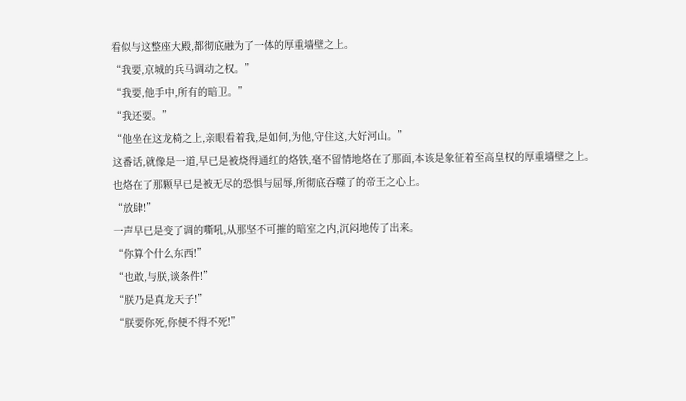看似与这整座大殿,都彻底融为了一体的厚重墙壁之上。
“我要,京城的兵马调动之权。”
“我要,他手中,所有的暗卫。”
“我还要。”
“他坐在这龙椅之上,亲眼看着我,是如何,为他,守住这,大好河山。”
这番话,就像是一道,早已是被烧得通红的烙铁,毫不留情地烙在了那面,本该是象征着至高皇权的厚重墙壁之上。
也烙在了那颗早已是被无尽的恐惧与屈辱,所彻底吞噬了的帝王之心上。
“放肆!”
一声早已是变了调的嘶吼,从那坚不可摧的暗室之内,沉闷地传了出来。
“你算个什么东西!”
“也敢,与朕,谈条件!”
“朕乃是真龙天子!”
“朕要你死,你便不得不死!”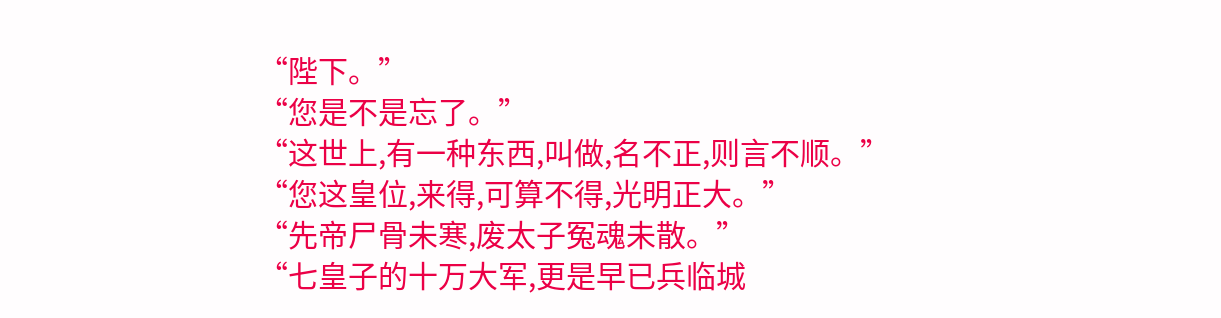“陛下。”
“您是不是忘了。”
“这世上,有一种东西,叫做,名不正,则言不顺。”
“您这皇位,来得,可算不得,光明正大。”
“先帝尸骨未寒,废太子冤魂未散。”
“七皇子的十万大军,更是早已兵临城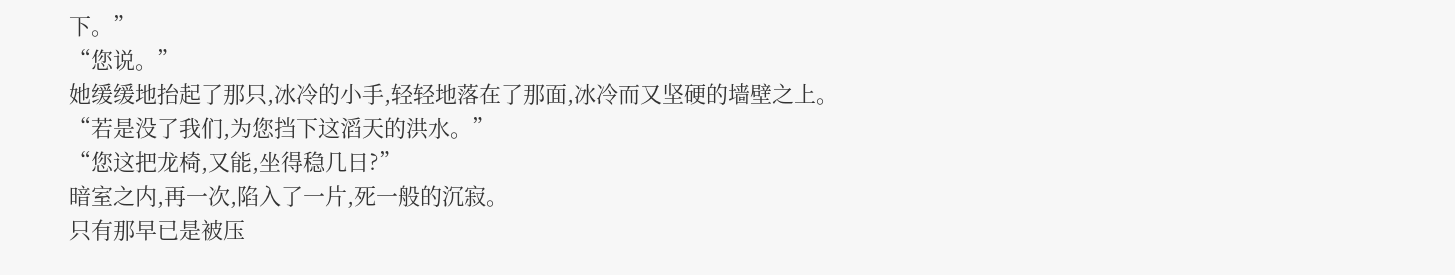下。”
“您说。”
她缓缓地抬起了那只,冰冷的小手,轻轻地落在了那面,冰冷而又坚硬的墙壁之上。
“若是没了我们,为您挡下这滔天的洪水。”
“您这把龙椅,又能,坐得稳几日?”
暗室之内,再一次,陷入了一片,死一般的沉寂。
只有那早已是被压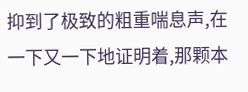抑到了极致的粗重喘息声,在一下又一下地证明着,那颗本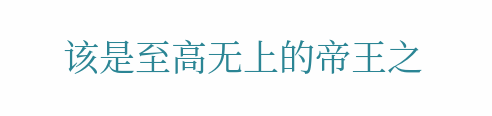该是至高无上的帝王之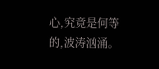心,究竟是何等的,波涛汹涌。